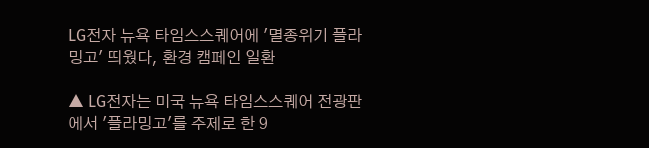LG전자 뉴욕 타임스스퀘어에 '멸종위기 플라밍고' 띄웠다, 환경 캠페인 일환

▲ LG전자는 미국 뉴욕 타임스스퀘어 전광판에서 '플라밍고'를 주제로 한 9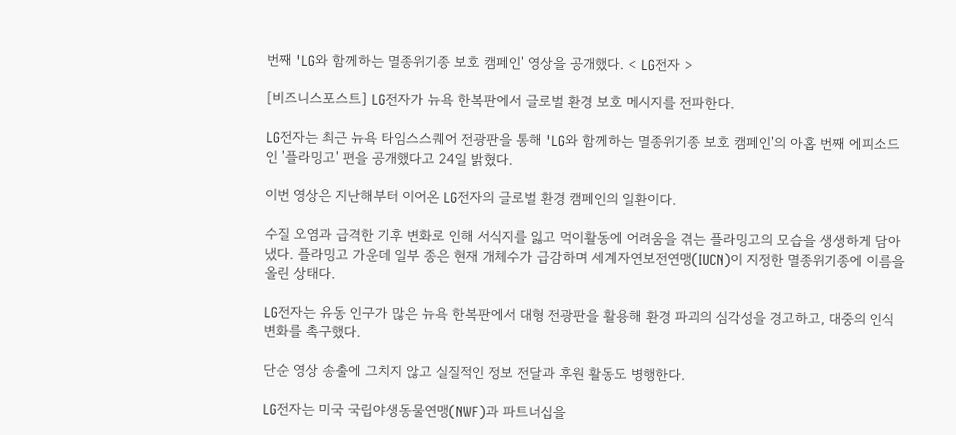번째 'LG와 함께하는 멸종위기종 보호 캠페인' 영상을 공개했다. < LG전자 >

[비즈니스포스트] LG전자가 뉴욕 한복판에서 글로벌 환경 보호 메시지를 전파한다.

LG전자는 최근 뉴욕 타임스스퀘어 전광판을 통해 'LG와 함께하는 멸종위기종 보호 캠페인'의 아홉 번째 에피소드인 '플라밍고' 편을 공개했다고 24일 밝혔다.

이번 영상은 지난해부터 이어온 LG전자의 글로벌 환경 캠페인의 일환이다.

수질 오염과 급격한 기후 변화로 인해 서식지를 잃고 먹이활동에 어려움을 겪는 플라밍고의 모습을 생생하게 담아냈다. 플라밍고 가운데 일부 종은 현재 개체수가 급감하며 세계자연보전연맹(IUCN)이 지정한 멸종위기종에 이름을 올린 상태다.

LG전자는 유동 인구가 많은 뉴욕 한복판에서 대형 전광판을 활용해 환경 파괴의 심각성을 경고하고, 대중의 인식 변화를 촉구했다.

단순 영상 송출에 그치지 않고 실질적인 정보 전달과 후원 활동도 병행한다.

LG전자는 미국 국립야생동물연맹(NWF)과 파트너십을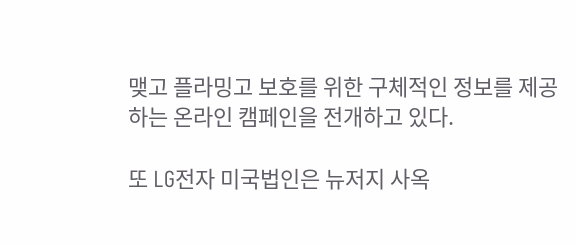맺고 플라밍고 보호를 위한 구체적인 정보를 제공하는 온라인 캠페인을 전개하고 있다.

또 LG전자 미국법인은 뉴저지 사옥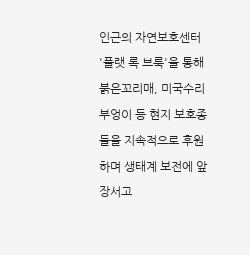인근의 자연보호센터 '플랫 록 브룩'을 통해 붉은꼬리매, 미국수리부엉이 등 현지 보호종들을 지속적으로 후원하며 생태계 보전에 앞장서고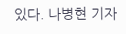있다. 나병현 기자